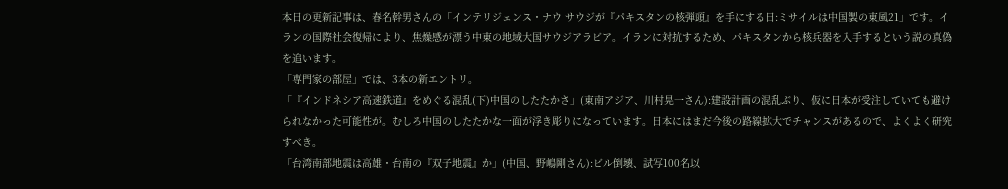本日の更新記事は、春名幹男さんの「インテリジェンス・ナウ サウジが『パキスタンの核弾頭』を手にする日:ミサイルは中国製の東風21」です。イランの国際社会復帰により、焦燥感が漂う中東の地域大国サウジアラビア。イランに対抗するため、パキスタンから核兵器を入手するという説の真偽を追います。
「専門家の部屋」では、3本の新エントリ。
「『インドネシア高速鉄道』をめぐる混乱(下)中国のしたたかさ」(東南アジア、川村晃一さん):建設計画の混乱ぶり、仮に日本が受注していても避けられなかった可能性が。むしろ中国のしたたかな一面が浮き彫りになっています。日本にはまだ今後の路線拡大でチャンスがあるので、よくよく研究すべき。
「台湾南部地震は高雄・台南の『双子地震』か」(中国、野嶋剛さん):ビル倒壊、試写100名以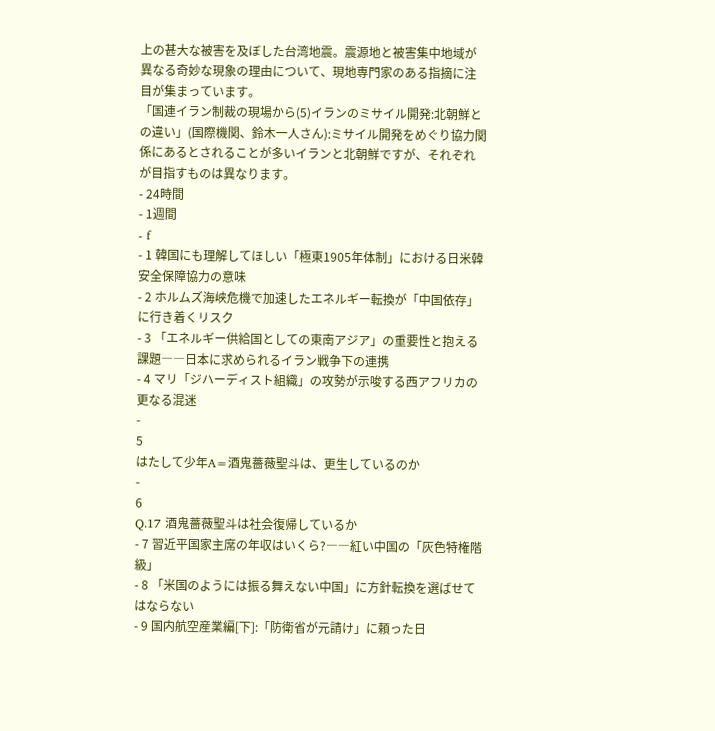上の甚大な被害を及ぼした台湾地震。震源地と被害集中地域が異なる奇妙な現象の理由について、現地専門家のある指摘に注目が集まっています。
「国連イラン制裁の現場から(5)イランのミサイル開発:北朝鮮との違い」(国際機関、鈴木一人さん):ミサイル開発をめぐり協力関係にあるとされることが多いイランと北朝鮮ですが、それぞれが目指すものは異なります。
- 24時間
- 1週間
- f
- 1 韓国にも理解してほしい「極東1905年体制」における日米韓安全保障協力の意味
- 2 ホルムズ海峡危機で加速したエネルギー転換が「中国依存」に行き着くリスク
- 3 「エネルギー供給国としての東南アジア」の重要性と抱える課題――日本に求められるイラン戦争下の連携
- 4 マリ「ジハーディスト組織」の攻勢が示唆する西アフリカの更なる混迷
-
5
はたして少年A=酒鬼薔薇聖斗は、更生しているのか
-
6
Q.17 酒鬼薔薇聖斗は社会復帰しているか
- 7 習近平国家主席の年収はいくら?――紅い中国の「灰色特権階級」
- 8 「米国のようには振る舞えない中国」に方針転換を選ばせてはならない
- 9 国内航空産業編[下]:「防衛省が元請け」に頼った日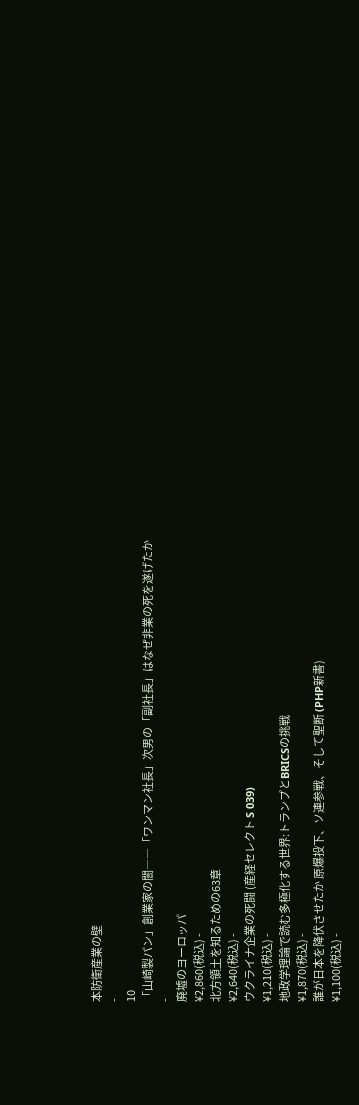本防衛産業の壁
-
10
「山崎製パン」創業家の闇――「ワンマン社長」次男の「副社長」はなぜ非業の死を遂げたか
-
廃墟のヨーロッパ
¥2,860(税込) -
北方領土を知るための63章
¥2,640(税込) -
ウクライナ企業の死闘 (産経セレクト S 039)
¥1,210(税込) -
地政学理論で読む多極化する世界:トランプとBRICSの挑戦
¥1,870(税込) -
誰が日本を降伏させたか 原爆投下、ソ連参戦、そして聖断 (PHP新書)
¥1,100(税込) -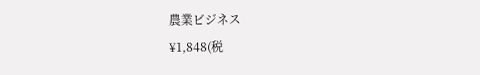農業ビジネス
¥1,848(税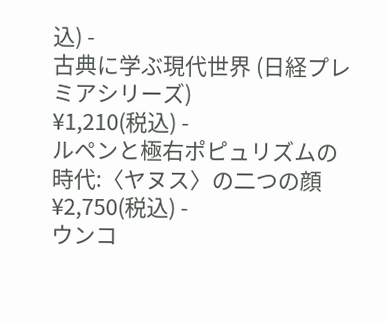込) -
古典に学ぶ現代世界 (日経プレミアシリーズ)
¥1,210(税込) -
ルペンと極右ポピュリズムの時代:〈ヤヌス〉の二つの顔
¥2,750(税込) -
ウンコ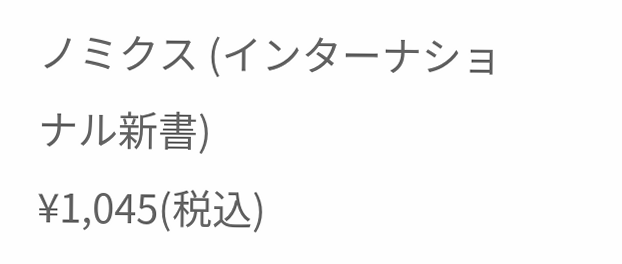ノミクス (インターナショナル新書)
¥1,045(税込)